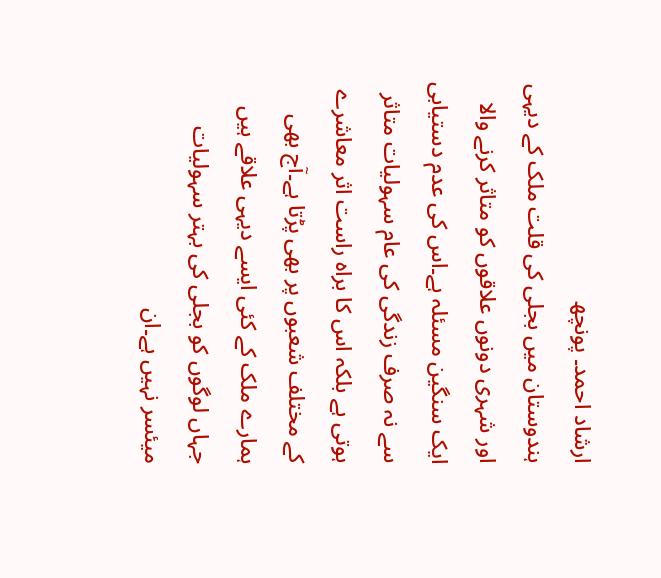ارشاد احمد۔ پونچھ
ہندوستان میں بجلی کی قلت ملک کے دیہی اور شہری دونوں علاقوں کو متاثر کرنے والا ایک سنگین مسئلہ ہے۔اس کی عدم دستیابی سے نہ صرف زندگی کی عام سہولیات متاثر ہوتی ہے بلکہ اس کا براہ راست اثر معاشرے کے مختلف شعبوں پر بھی پڑتا ہے۔آج بھی ہمارے ملک کے کئی ایسے دیہی علاقے ہیں جہاں لوگوں کو بجلی کی بہتر سہولیات میئسر نہیں ہے۔ان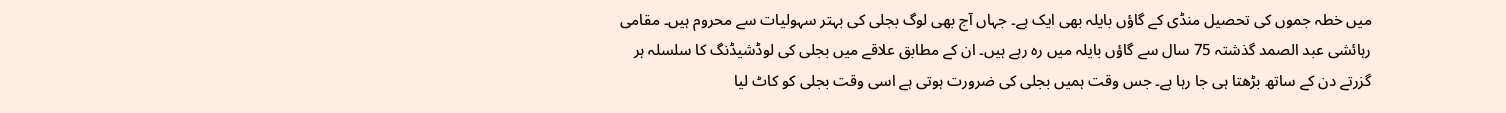میں خطہ جموں کی تحصیل منڈی کے گاؤں بایلہ بھی ایک ہے۔ جہاں آج بھی لوگ بجلی کی بہتر سہولیات سے محروم ہیں۔ مقامی رہائشی عبد الصمد گذشتہ 75 سال سے گاؤں بایلہ میں رہ رہے ہیں۔ ان کے مطابق علاقے میں بجلی کی لوڈشیڈنگ کا سلسلہ ہر گزرتے دن کے ساتھ بڑھتا ہی جا رہا ہے۔ جس وقت ہمیں بجلی کی ضرورت ہوتی ہے اسی وقت بجلی کو کاٹ لیا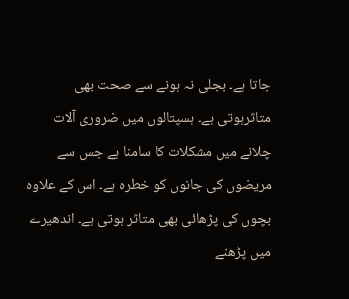جاتا ہے۔ بجلی نہ ہونے سے صحت بھی متاثرہوتی ہے۔ ہسپتالوں میں ضروری آلات چلانے میں مشکلات کا سامنا ہے جس سے مریضوں کی جانوں کو خطرہ ہے۔ اس کے علاوہ بچوں کی پڑھائی بھی متاثر ہوتی ہے۔ اندھیرے میں پڑھنے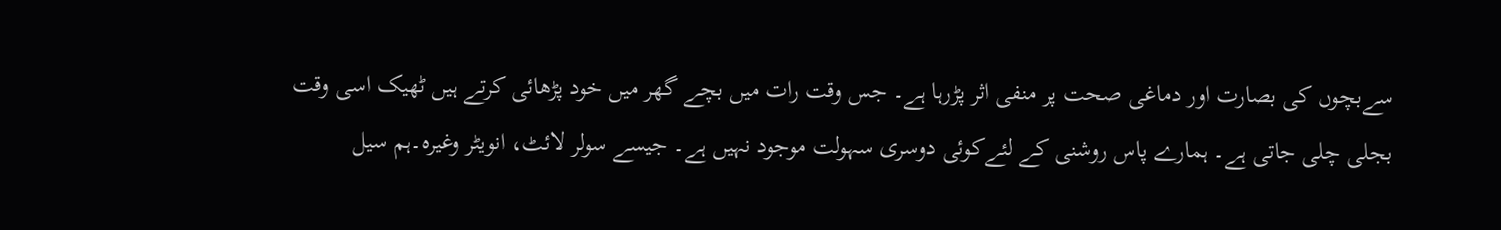سےبچوں کی بصارت اور دماغی صحت پر منفی اثر پڑرہا ہے۔ جس وقت رات میں بچے گھر میں خود پڑھائی کرتے ہیں ٹھیک اسی وقت بجلی چلی جاتی ہے۔ ہمارے پاس روشنی کے لئےکوئی دوسری سہولت موجود نہیں ہے۔ جیسے سولر لائٹ، انویٹر وغیرہ۔ہم سیل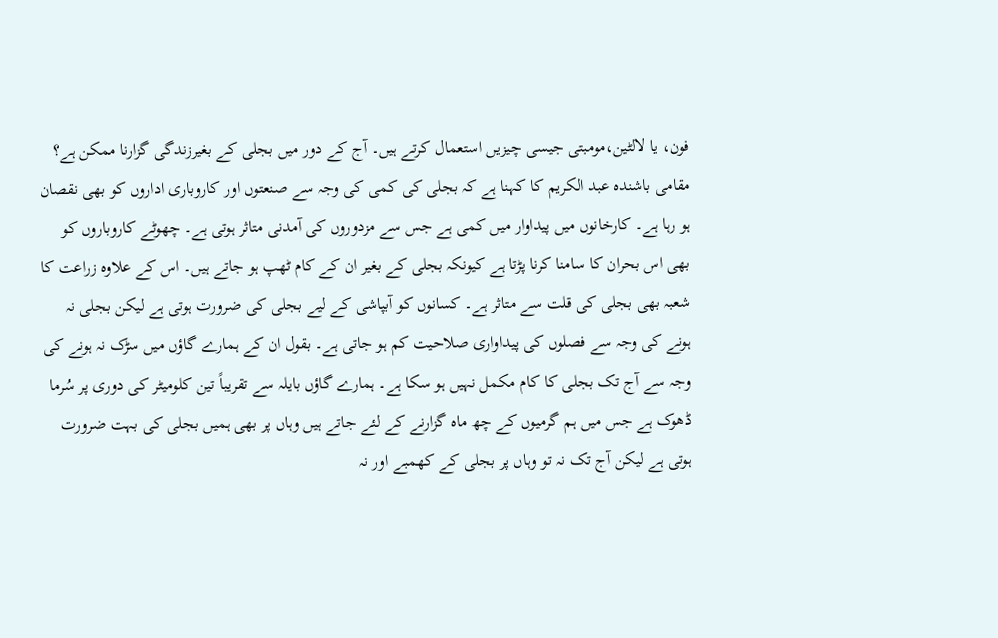فون، یا لالٹین،مومبتی جیسی چیزیں استعمال کرتے ہیں۔ آج کے دور میں بجلی کے بغیرزندگی گزارنا ممکن ہے؟ مقامی باشندہ عبد الکریم کا کہنا ہے کہ بجلی کی کمی کی وجہ سے صنعتوں اور کاروباری اداروں کو بھی نقصان ہو رہا ہے۔ کارخانوں میں پیداوار میں کمی ہے جس سے مزدوروں کی آمدنی متاثر ہوتی ہے۔ چھوٹے کاروباروں کو بھی اس بحران کا سامنا کرنا پڑتا ہے کیونکہ بجلی کے بغیر ان کے کام ٹھپ ہو جاتے ہیں۔ اس کے علاوہ زراعت کا شعبہ بھی بجلی کی قلت سے متاثر ہے۔ کسانوں کو آبپاشی کے لیے بجلی کی ضرورت ہوتی ہے لیکن بجلی نہ ہونے کی وجہ سے فصلوں کی پیداواری صلاحیت کم ہو جاتی ہے۔ بقول ان کے ہمارے گاؤں میں سڑک نہ ہونے کی وجہ سے آج تک بجلی کا کام مکمل نہیں ہو سکا ہے۔ ہمارے گاؤں بایلہ سے تقریباً تین کلومیٹر کی دوری پر سُرما ڈھوک ہے جس میں ہم گرمیوں کے چھ ماہ گزارنے کے لئے جاتے ہیں وہاں پر بھی ہمیں بجلی کی بہت ضرورت ہوتی ہے لیکن آج تک نہ تو وہاں پر بجلی کے کھمبے اور نہ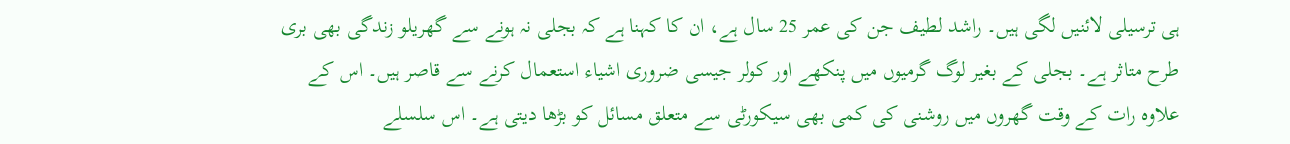ہی ترسیلی لائنیں لگی ہیں۔ راشد لطیف جن کی عمر 25 سال ہے، ان کا کہنا ہے کہ بجلی نہ ہونے سے گھریلو زندگی بھی بری طرح متاثر ہے۔ بجلی کے بغیر لوگ گرمیوں میں پنکھے اور کولر جیسی ضروری اشیاء استعمال کرنے سے قاصر ہیں۔ اس کے علاوہ رات کے وقت گھروں میں روشنی کی کمی بھی سیکورٹی سے متعلق مسائل کو بڑھا دیتی ہے۔ اس سلسلے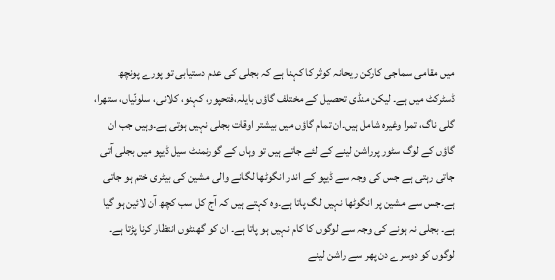میں مقامی سماجی کارکن ریحانہ کوثر کا کہنا ہے کہ بجلی کی عدم دستیابی تو پورے پونچھ ڈسٹرکٹ میں ہے۔ لیکن منڈی تحصیل کے مختلف گاؤں بایلہ،فتحپور، کہنو، کلانی، سلونّیاں، ستھرا، گلی ناگ، تمرا وغیرہ شامل ہیں۔ان تمام گاؤں میں بیشتر اوقات بجلی نہیں ہوتی ہے۔وہیں جب ان گاؤں کے لوگ سٹور پرراشن لینے کے لئے جاتے ہیں تو وہاں کے گورنمنٹ سیل ڈیپو میں بجلی آتی جاتی رہتی ہے جس کی وجہ سے ڈیپو کے اندر انگوٹھا لگانے والی مشین کی بیٹری ختم ہو جاتی ہے۔جس سے مشین پر انگوٹھا نہیں لگ پاتا ہے۔وہ کہتے ہیں کہ آج کل سب کچھ آن لائین ہو گیا ہے۔ بجلی نہ ہونے کی وجہ سے لوگوں کا کام نہیں ہو پاتا ہے۔ ان کو گھنٹوں انتظار کرنا پڑتا ہے۔ لوگوں کو دوسرے دن پھر سے راشن لینے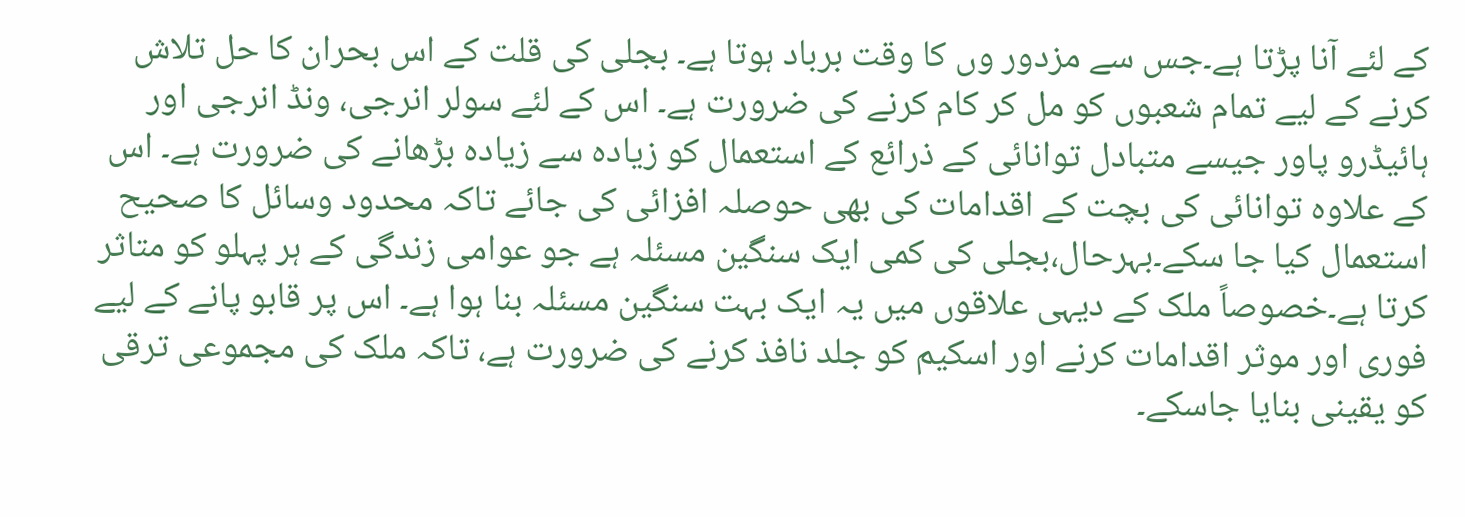کے لئے آنا پڑتا ہے۔جس سے مزدور وں کا وقت برباد ہوتا ہے۔ بجلی کی قلت کے اس بحران کا حل تلاش کرنے کے لیے تمام شعبوں کو مل کر کام کرنے کی ضرورت ہے۔ اس کے لئے سولر انرجی، ونڈ انرجی اور ہائیڈرو پاور جیسے متبادل توانائی کے ذرائع کے استعمال کو زیادہ سے زیادہ بڑھانے کی ضرورت ہے۔ اس کے علاوہ توانائی کی بچت کے اقدامات کی بھی حوصلہ افزائی کی جائے تاکہ محدود وسائل کا صحیح استعمال کیا جا سکے۔بہرحال،بجلی کی کمی ایک سنگین مسئلہ ہے جو عوامی زندگی کے ہر پہلو کو متاثر کرتا ہے۔خصوصاً ملک کے دیہی علاقوں میں یہ ایک بہت سنگین مسئلہ بنا ہوا ہے۔ اس پر قابو پانے کے لیے فوری اور موثر اقدامات کرنے اور اسکیم کو جلد نافذ کرنے کی ضرورت ہے، تاکہ ملک کی مجموعی ترقی کو یقینی بنایا جاسکے۔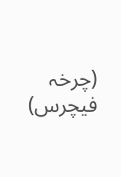(چرخہ فیچرس)